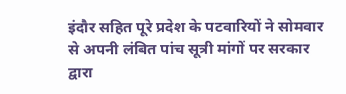इंदौर सहित पूरे प्रदेश के पटवारियों ने सोमवार से अपनी लंबित पांच सूत्री मांगों पर सरकार द्वारा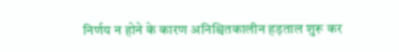निर्णय न होने के कारण अनिश्चितकालीन हड़ताल शुरू कर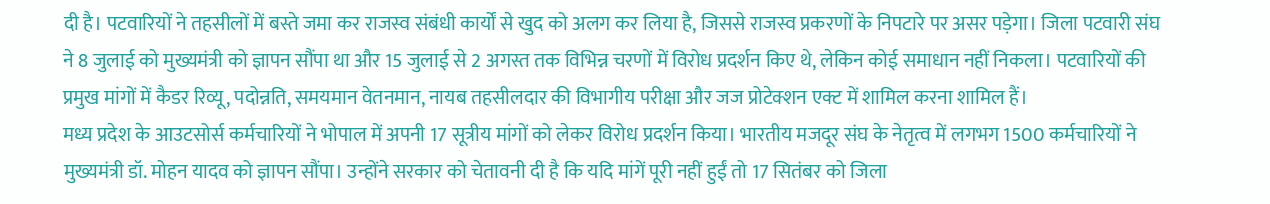दी है। पटवारियों ने तहसीलों में बस्ते जमा कर राजस्व संबंधी कार्यों से खुद को अलग कर लिया है, जिससे राजस्व प्रकरणों के निपटारे पर असर पड़ेगा। जिला पटवारी संघ ने 8 जुलाई को मुख्यमंत्री को ज्ञापन सौंपा था और 15 जुलाई से 2 अगस्त तक विभिन्न चरणों में विरोध प्रदर्शन किए थे, लेकिन कोई समाधान नहीं निकला। पटवारियों की प्रमुख मांगों में कैडर रिव्यू, पदोन्नति, समयमान वेतनमान, नायब तहसीलदार की विभागीय परीक्षा और जज प्रोटेक्शन एक्ट में शामिल करना शामिल हैं।
मध्य प्रदेश के आउटसोर्स कर्मचारियों ने भोपाल में अपनी 17 सूत्रीय मांगों को लेकर विरोध प्रदर्शन किया। भारतीय मजदूर संघ के नेतृत्व में लगभग 1500 कर्मचारियों ने मुख्यमंत्री डॉ. मोहन यादव को ज्ञापन सौंपा। उन्होंने सरकार को चेतावनी दी है कि यदि मांगें पूरी नहीं हुईं तो 17 सितंबर को जिला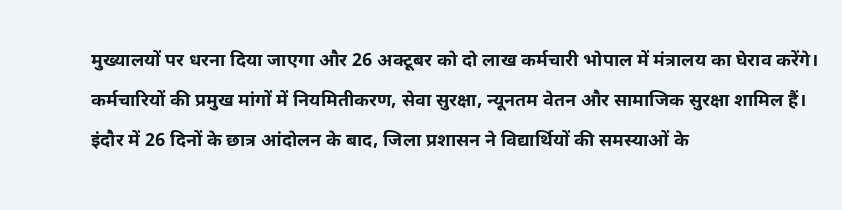मुख्यालयों पर धरना दिया जाएगा और 26 अक्टूबर को दो लाख कर्मचारी भोपाल में मंत्रालय का घेराव करेंगे। कर्मचारियों की प्रमुख मांगों में नियमितीकरण, सेवा सुरक्षा, न्यूनतम वेतन और सामाजिक सुरक्षा शामिल हैं।
इंदौर में 26 दिनों के छात्र आंदोलन के बाद, जिला प्रशासन ने विद्यार्थियों की समस्याओं के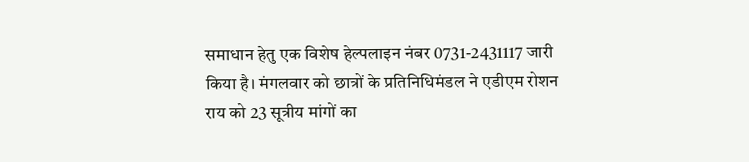समाधान हेतु एक विशेष हेल्पलाइन नंबर 0731-2431117 जारी किया है। मंगलवार को छात्रों के प्रतिनिधिमंडल ने एडीएम रोशन राय को 23 सूत्रीय मांगों का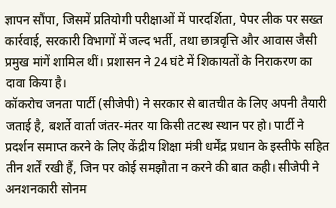ज्ञापन सौंपा, जिसमें प्रतियोगी परीक्षाओं में पारदर्शिता, पेपर लीक पर सख्त कार्रवाई, सरकारी विभागों में जल्द भर्ती, तथा छात्रवृत्ति और आवास जैसी प्रमुख मांगें शामिल थीं। प्रशासन ने 24 घंटे में शिकायतों के निराकरण का दावा किया है।
कॉकरोच जनता पार्टी (सीजेपी) ने सरकार से बातचीत के लिए अपनी तैयारी जताई है, बशर्ते वार्ता जंतर-मंतर या किसी तटस्थ स्थान पर हो। पार्टी ने प्रदर्शन समाप्त करने के लिए केंद्रीय शिक्षा मंत्री धर्मेंद्र प्रधान के इस्तीफे सहित तीन शर्तें रखी हैं, जिन पर कोई समझौता न करने की बात कही। सीजेपी ने अनशनकारी सोनम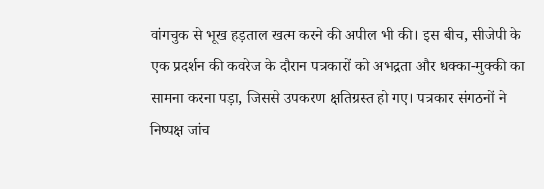वांगचुक से भूख हड़ताल खत्म करने की अपील भी की। इस बीच, सीजेपी के एक प्रदर्शन की कवरेज के दौरान पत्रकारों को अभद्रता और धक्का-मुक्की का सामना करना पड़ा, जिससे उपकरण क्षतिग्रस्त हो गए। पत्रकार संगठनों ने निष्पक्ष जांच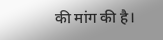की मांग की है।